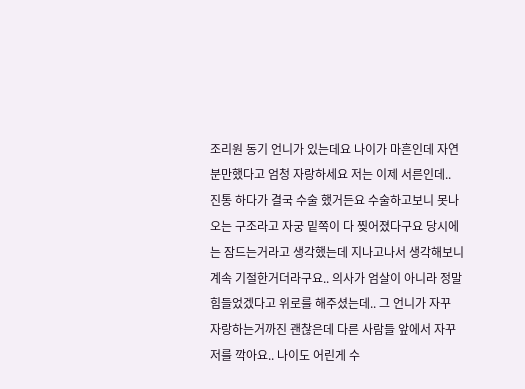조리원 동기 언니가 있는데요 나이가 마흔인데 자연분만했다고 엄청 자랑하세요 저는 이제 서른인데.. 진통 하다가 결국 수술 했거든요 수술하고보니 못나오는 구조라고 자궁 밑쪽이 다 찢어졌다구요 당시에는 잠드는거라고 생각했는데 지나고나서 생각해보니 계속 기절한거더라구요.. 의사가 엄살이 아니라 정말 힘들었겠다고 위로를 해주셨는데.. 그 언니가 자꾸 자랑하는거까진 괜찮은데 다른 사람들 앞에서 자꾸 저를 깍아요.. 나이도 어린게 수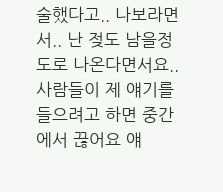술했다고.. 나보라면서.. 난 젖도 남을정도로 나온다면서요.. 사람들이 제 얘기를 들으려고 하면 중간에서 끊어요 얘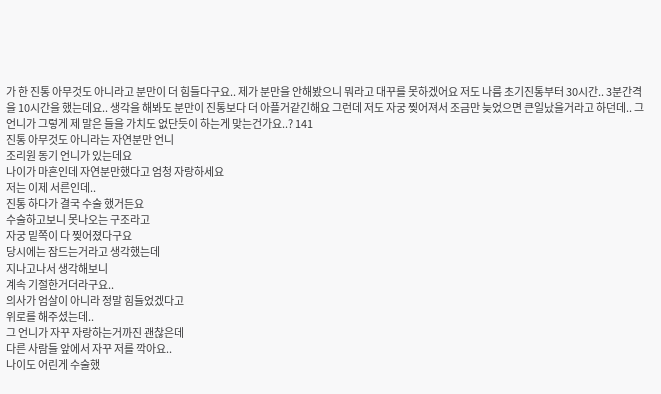가 한 진통 아무것도 아니라고 분만이 더 힘들다구요.. 제가 분만을 안해봤으니 뭐라고 대꾸를 못하겠어요 저도 나름 초기진통부터 30시간.. 3분간격을 10시간을 했는데요.. 생각을 해봐도 분만이 진통보다 더 아플거같긴해요 그런데 저도 자궁 찢어져서 조금만 늦었으면 큰일났을거라고 하던데.. 그 언니가 그렇게 제 말은 들을 가치도 없단듯이 하는게 맞는건가요..? 141
진통 아무것도 아니라는 자연분만 언니
조리원 동기 언니가 있는데요
나이가 마흔인데 자연분만했다고 엄청 자랑하세요
저는 이제 서른인데..
진통 하다가 결국 수술 했거든요
수술하고보니 못나오는 구조라고
자궁 밑쪽이 다 찢어졌다구요
당시에는 잠드는거라고 생각했는데
지나고나서 생각해보니
계속 기절한거더라구요..
의사가 엄살이 아니라 정말 힘들었겠다고
위로를 해주셨는데..
그 언니가 자꾸 자랑하는거까진 괜찮은데
다른 사람들 앞에서 자꾸 저를 깍아요..
나이도 어린게 수술했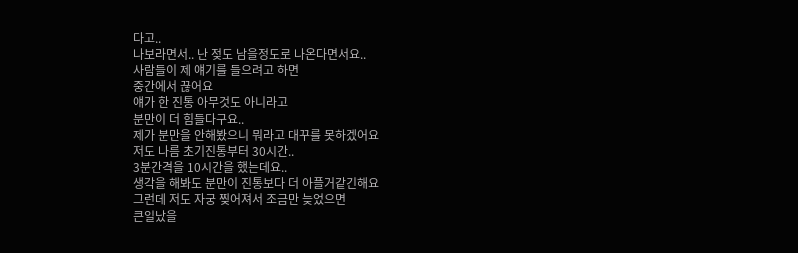다고..
나보라면서.. 난 젖도 남을정도로 나온다면서요..
사람들이 제 얘기를 들으려고 하면
중간에서 끊어요
얘가 한 진통 아무것도 아니라고
분만이 더 힘들다구요..
제가 분만을 안해봤으니 뭐라고 대꾸를 못하겠어요
저도 나름 초기진통부터 30시간..
3분간격을 10시간을 했는데요..
생각을 해봐도 분만이 진통보다 더 아플거같긴해요
그런데 저도 자궁 찢어져서 조금만 늦었으면
큰일났을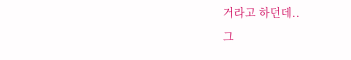거라고 하던데..
그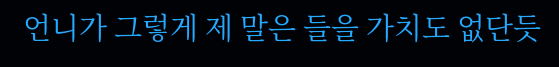언니가 그렇게 제 말은 들을 가치도 없단듯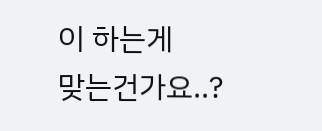이 하는게
맞는건가요..?